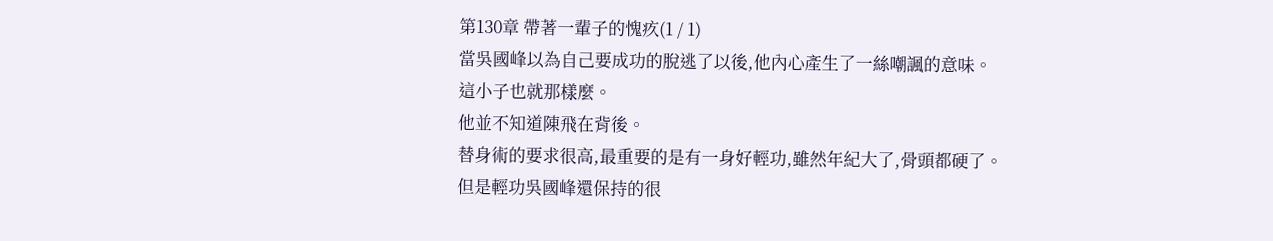第130章 帶著一輩子的愧疚(1 / 1)
當吳國峰以為自己要成功的脫逃了以後,他內心產生了一絲嘲諷的意味。
這小子也就那樣麼。
他並不知道陳飛在背後。
替身術的要求很高,最重要的是有一身好輕功,雖然年紀大了,骨頭都硬了。
但是輕功吳國峰還保持的很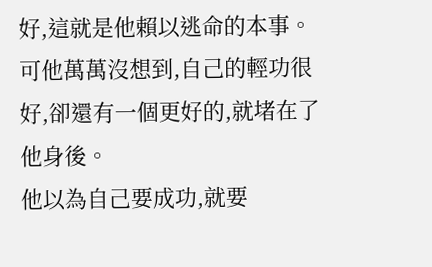好,這就是他賴以逃命的本事。
可他萬萬沒想到,自己的輕功很好,卻還有一個更好的,就堵在了他身後。
他以為自己要成功,就要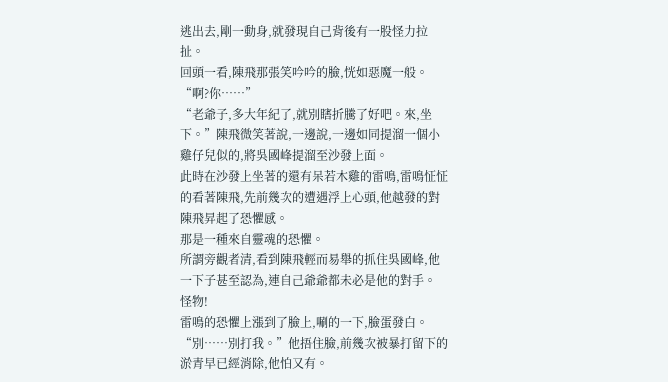逃出去,剛一動身,就發現自己背後有一股怪力拉扯。
回頭一看,陳飛那張笑吟吟的臉,恍如惡魔一般。
“啊?你……”
“老爺子,多大年紀了,就別瞎折騰了好吧。來,坐下。”陳飛微笑著說,一邊說,一邊如同提溜一個小雞仔兒似的,將吳國峰提溜至沙發上面。
此時在沙發上坐著的還有呆若木雞的雷鳴,雷鳴怔怔的看著陳飛,先前幾次的遭遇浮上心頭,他越發的對陳飛昇起了恐懼感。
那是一種來自靈魂的恐懼。
所謂旁觀者清,看到陳飛輕而易舉的抓住吳國峰,他一下子甚至認為,連自己爺爺都未必是他的對手。
怪物!
雷鳴的恐懼上漲到了臉上,唰的一下,臉蛋發白。
“別……別打我。”他捂住臉,前幾次被暴打留下的淤青早已經消除,他怕又有。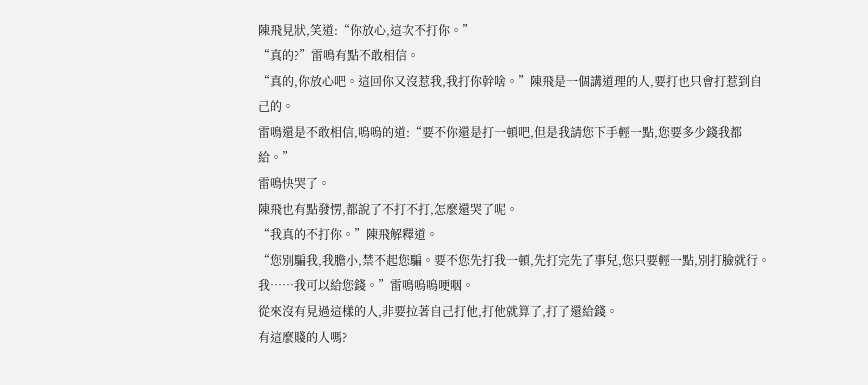陳飛見狀,笑道:“你放心,這次不打你。”
“真的?”雷鳴有點不敢相信。
“真的,你放心吧。這回你又沒惹我,我打你幹啥。”陳飛是一個講道理的人,要打也只會打惹到自己的。
雷鳴還是不敢相信,嗚嗚的道:“要不你還是打一頓吧,但是我請您下手輕一點,您要多少錢我都給。”
雷鳴快哭了。
陳飛也有點發愣,都說了不打不打,怎麼還哭了呢。
“我真的不打你。”陳飛解釋道。
“您別騙我,我膽小,禁不起您騙。要不您先打我一頓,先打完先了事兒,您只要輕一點,別打臉就行。我……我可以給您錢。”雷鳴嗚嗚哽咽。
從來沒有見過這樣的人,非要拉著自己打他,打他就算了,打了還給錢。
有這麼賤的人嗎?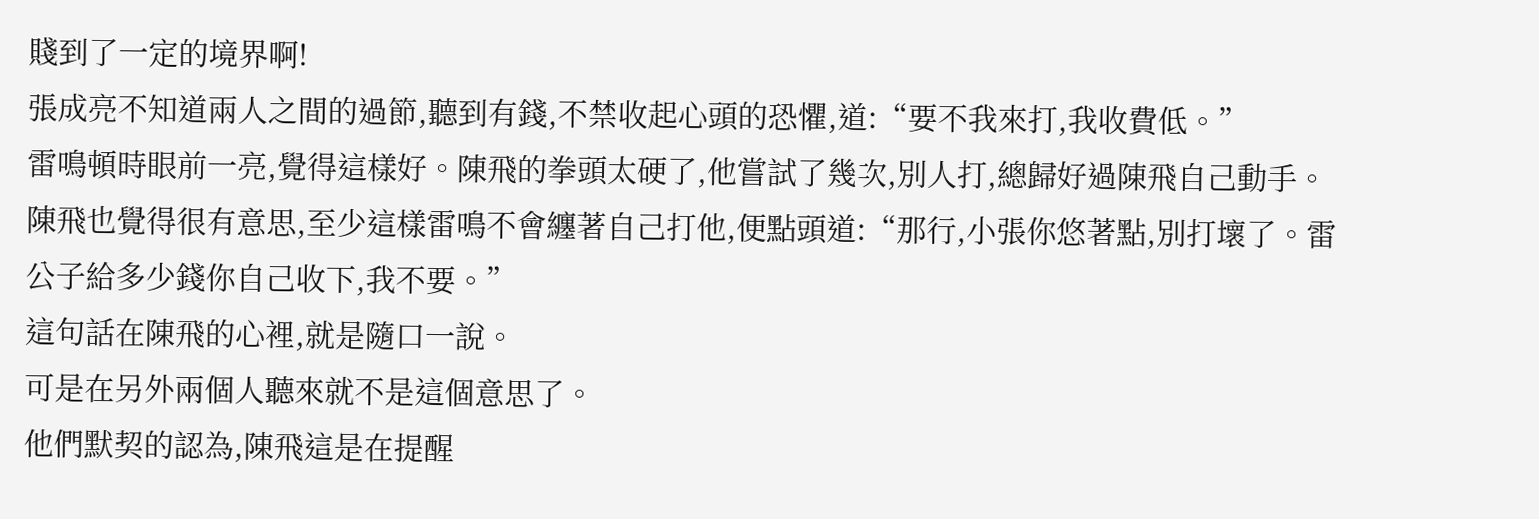賤到了一定的境界啊!
張成亮不知道兩人之間的過節,聽到有錢,不禁收起心頭的恐懼,道:“要不我來打,我收費低。”
雷鳴頓時眼前一亮,覺得這樣好。陳飛的拳頭太硬了,他嘗試了幾次,別人打,總歸好過陳飛自己動手。
陳飛也覺得很有意思,至少這樣雷鳴不會纏著自己打他,便點頭道:“那行,小張你悠著點,別打壞了。雷公子給多少錢你自己收下,我不要。”
這句話在陳飛的心裡,就是隨口一說。
可是在另外兩個人聽來就不是這個意思了。
他們默契的認為,陳飛這是在提醒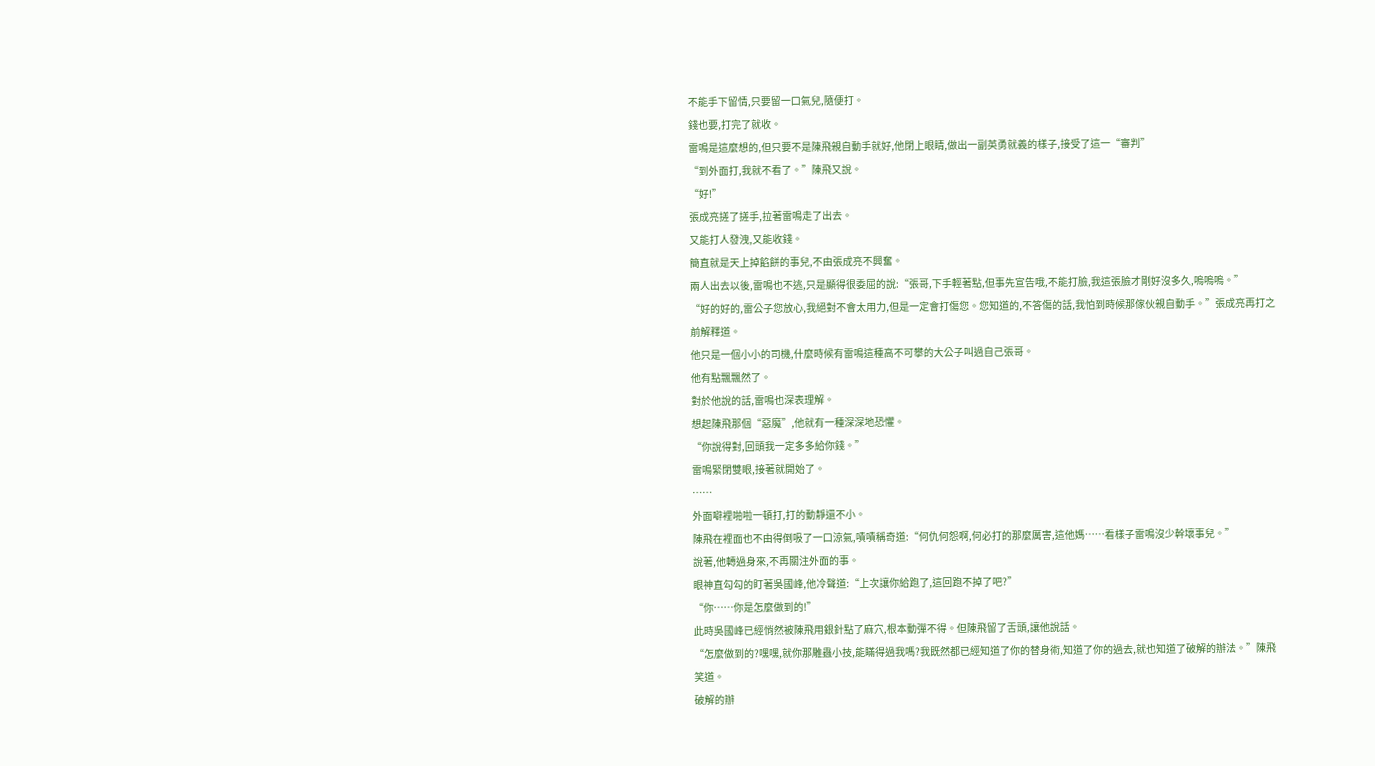不能手下留情,只要留一口氣兒,隨便打。
錢也要,打完了就收。
雷鳴是這麼想的,但只要不是陳飛親自動手就好,他閉上眼睛,做出一副英勇就義的樣子,接受了這一“審判”
“到外面打,我就不看了。”陳飛又說。
“好!”
張成亮搓了搓手,拉著雷鳴走了出去。
又能打人發洩,又能收錢。
簡直就是天上掉餡餅的事兒,不由張成亮不興奮。
兩人出去以後,雷鳴也不逃,只是顯得很委屈的說:“張哥,下手輕著點,但事先宣告哦,不能打臉,我這張臉才剛好沒多久,嗚嗚嗚。”
“好的好的,雷公子您放心,我絕對不會太用力,但是一定會打傷您。您知道的,不答傷的話,我怕到時候那傢伙親自動手。”張成亮再打之前解釋道。
他只是一個小小的司機,什麼時候有雷鳴這種高不可攀的大公子叫過自己張哥。
他有點飄飄然了。
對於他說的話,雷鳴也深表理解。
想起陳飛那個“惡魔”,他就有一種深深地恐懼。
“你說得對,回頭我一定多多給你錢。”
雷鳴緊閉雙眼,接著就開始了。
……
外面噼裡啪啦一頓打,打的動靜還不小。
陳飛在裡面也不由得倒吸了一口涼氣,嘖嘖稱奇道:“何仇何怨啊,何必打的那麼厲害,這他媽……看樣子雷鳴沒少幹壞事兒。”
說著,他轉過身來,不再關注外面的事。
眼神直勾勾的盯著吳國峰,他冷聲道:“上次讓你給跑了,這回跑不掉了吧?”
“你……你是怎麼做到的!”
此時吳國峰已經悄然被陳飛用銀針點了麻穴,根本動彈不得。但陳飛留了舌頭,讓他說話。
“怎麼做到的?嘿嘿,就你那雕蟲小技,能瞞得過我嗎?我既然都已經知道了你的替身術,知道了你的過去,就也知道了破解的辦法。”陳飛笑道。
破解的辦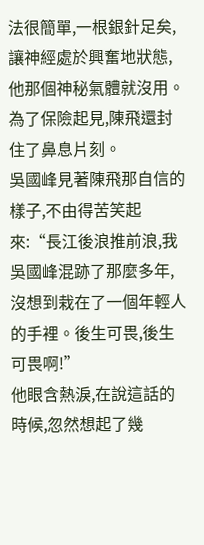法很簡單,一根銀針足矣,讓神經處於興奮地狀態,他那個神秘氣體就沒用。
為了保險起見,陳飛還封住了鼻息片刻。
吳國峰見著陳飛那自信的樣子,不由得苦笑起來:“長江後浪推前浪,我吳國峰混跡了那麼多年,沒想到栽在了一個年輕人的手裡。後生可畏,後生可畏啊!”
他眼含熱淚,在說這話的時候,忽然想起了幾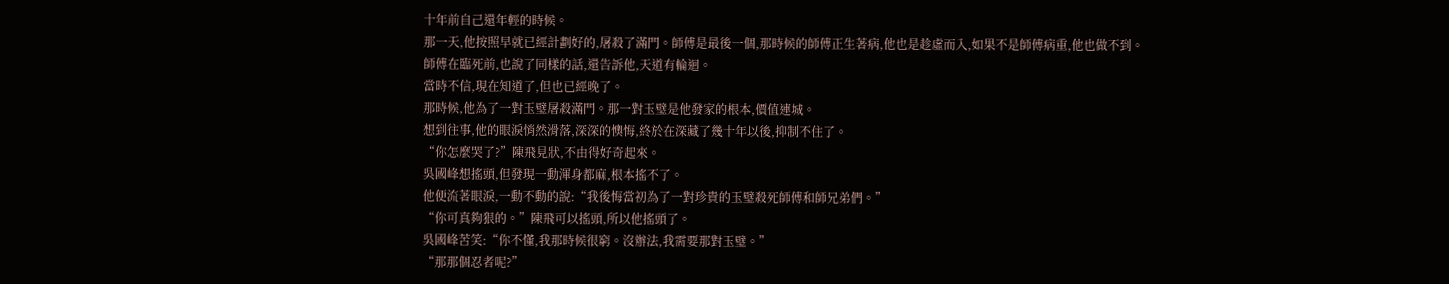十年前自己還年輕的時候。
那一天,他按照早就已經計劃好的,屠殺了滿門。師傅是最後一個,那時候的師傅正生著病,他也是趁虛而入,如果不是師傅病重,他也做不到。
師傅在臨死前,也說了同樣的話,還告訴他,天道有輪迴。
當時不信,現在知道了,但也已經晚了。
那時候,他為了一對玉璧屠殺滿門。那一對玉璧是他發家的根本,價值連城。
想到往事,他的眼淚悄然滑落,深深的懊悔,終於在深藏了幾十年以後,抑制不住了。
“你怎麼哭了?”陳飛見狀,不由得好奇起來。
吳國峰想搖頭,但發現一動渾身都麻,根本搖不了。
他便流著眼淚,一動不動的說:“我後悔當初為了一對珍貴的玉璧殺死師傅和師兄弟們。”
“你可真夠狠的。”陳飛可以搖頭,所以他搖頭了。
吳國峰苦笑:“你不懂,我那時候很窮。沒辦法,我需要那對玉璧。”
“那那個忍者呢?”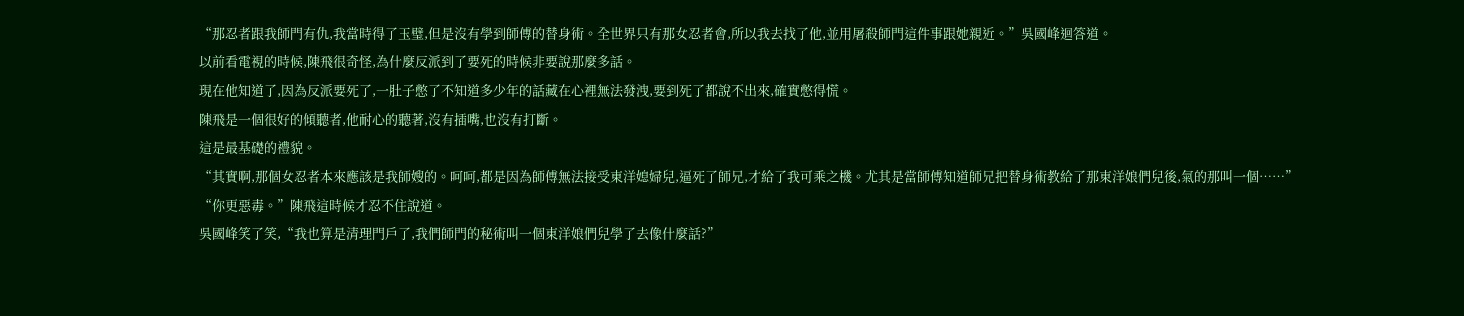“那忍者跟我師門有仇,我當時得了玉璧,但是沒有學到師傅的替身術。全世界只有那女忍者會,所以我去找了他,並用屠殺師門這件事跟她親近。”吳國峰迴答道。
以前看電視的時候,陳飛很奇怪,為什麼反派到了要死的時候非要說那麼多話。
現在他知道了,因為反派要死了,一肚子憋了不知道多少年的話藏在心裡無法發洩,要到死了都說不出來,確實憋得慌。
陳飛是一個很好的傾聽者,他耐心的聽著,沒有插嘴,也沒有打斷。
這是最基礎的禮貌。
“其實啊,那個女忍者本來應該是我師嫂的。呵呵,都是因為師傅無法接受東洋媳婦兒,逼死了師兄,才給了我可乘之機。尤其是當師傅知道師兄把替身術教給了那東洋娘們兒後,氣的那叫一個……”
“你更惡毒。”陳飛這時候才忍不住說道。
吳國峰笑了笑,“我也算是清理門戶了,我們師門的秘術叫一個東洋娘們兒學了去像什麼話?”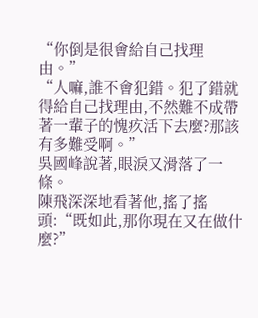“你倒是很會給自己找理由。”
“人嘛,誰不會犯錯。犯了錯就得給自己找理由,不然難不成帶著一輩子的愧疚活下去麼?那該有多難受啊。”
吳國峰說著,眼淚又滑落了一條。
陳飛深深地看著他,搖了搖頭:“既如此,那你現在又在做什麼?”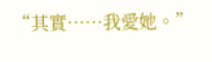“其實……我愛她。”